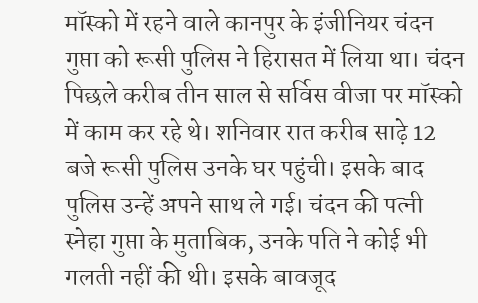मॉस्को में रहने वाले कानपुर के इंजीनियर चंदन गुप्ता को रूसी पुलिस ने हिरासत में लिया था। चंदन पिछले करीब तीन साल से सर्विस वीजा पर मॉस्को में काम कर रहे थे। शनिवार रात करीब साढ़े 12 बजे रूसी पुलिस उनके घर पहुंची। इसके बाद पुलिस उन्हें अपने साथ ले गई। चंदन की पत्नी स्नेहा गुप्ता के मुताबिक, उनके पति ने कोई भी गलती नहीं की थी। इसके बावजूद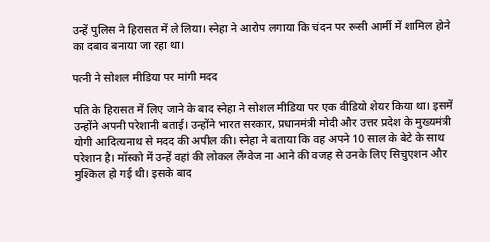उन्हें पुलिस ने हिरासत में ले लिया। स्नेहा ने आरोप लगाया कि चंदन पर रूसी आर्मी में शामिल होने का दबाव बनाया जा रहा था।

पत्नी ने सोशल मीडिया पर मांगी मदद

पति के हिरासत में लिए जाने के बाद स्नेहा ने सोशल मीडिया पर एक वीडियो शेयर किया था। इसमें उन्होंने अपनी परेशानी बताई। उन्होंने भारत सरकार, प्रधानमंत्री मोदी और उत्तर प्रदेश के मुख्यमंत्री योगी आदित्यनाथ से मदद की अपील की। स्नेहा ने बताया कि वह अपने 10 साल के बेटे के साथ परेशान है। मॉस्को में उन्हें वहां की लोकल लैंग्वेज ना आने की वजह से उनके लिए सिचुएशन और मुश्किल हो गई थी। इसके बाद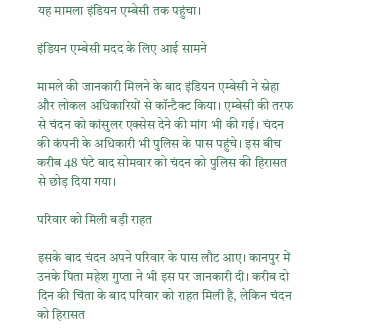यह मामला इंडियन एम्बेसी तक पहुंचा।

इंडियन एम्बेसी मदद के लिए आई सामने

मामले की जानकारी मिलने के बाद इंडियन एम्बेसी ने स्नेहा और लोकल अधिकारियों से कॉन्टैक्ट किया। एम्बेसी की तरफ से चंदन को कांसुलर एक्सेस देने की मांग भी की गई। चंदन की कंपनी के अधिकारी भी पुलिस के पास पहुंचे। इस बीच करीब 48 घंटे बाद सोमवार को चंदन को पुलिस की हिरासत से छोड़ दिया गया।

परिवार को मिली बड़ी राहत

इसके बाद चंदन अपने परिवार के पास लौट आए। कानपुर में उनके पिता महेश गुप्ता ने भी इस पर जानकारी दी। करीब दो दिन की चिंता के बाद परिवार को राहत मिली है, लेकिन चंदन को हिरासत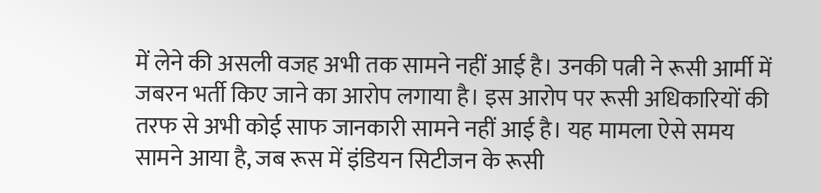में लेने की असली वजह अभी तक सामने नहीं आई है। उनकी पत्नी ने रूसी आर्मी में जबरन भर्ती किए जाने का आरोप लगाया है। इस आरोप पर रूसी अधिकारियों की तरफ से अभी कोई साफ जानकारी सामने नहीं आई है। यह मामला ऐसे समय सामने आया है, जब रूस में इंडियन सिटीजन के रूसी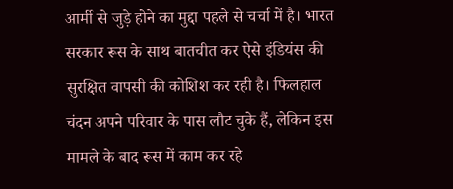आर्मी से जुड़े होने का मुद्दा पहले से चर्चा में है। भारत सरकार रूस के साथ बातचीत कर ऐसे इंडियंस की सुरक्षित वापसी की कोशिश कर रही है। फिलहाल चंदन अपने परिवार के पास लौट चुके हैं, लेकिन इस मामले के बाद रूस में काम कर रहे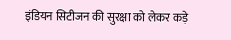इंडियन सिटीजन की सुरक्षा को लेकर कड़े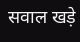सवाल खड़े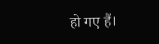हो गए हैं।